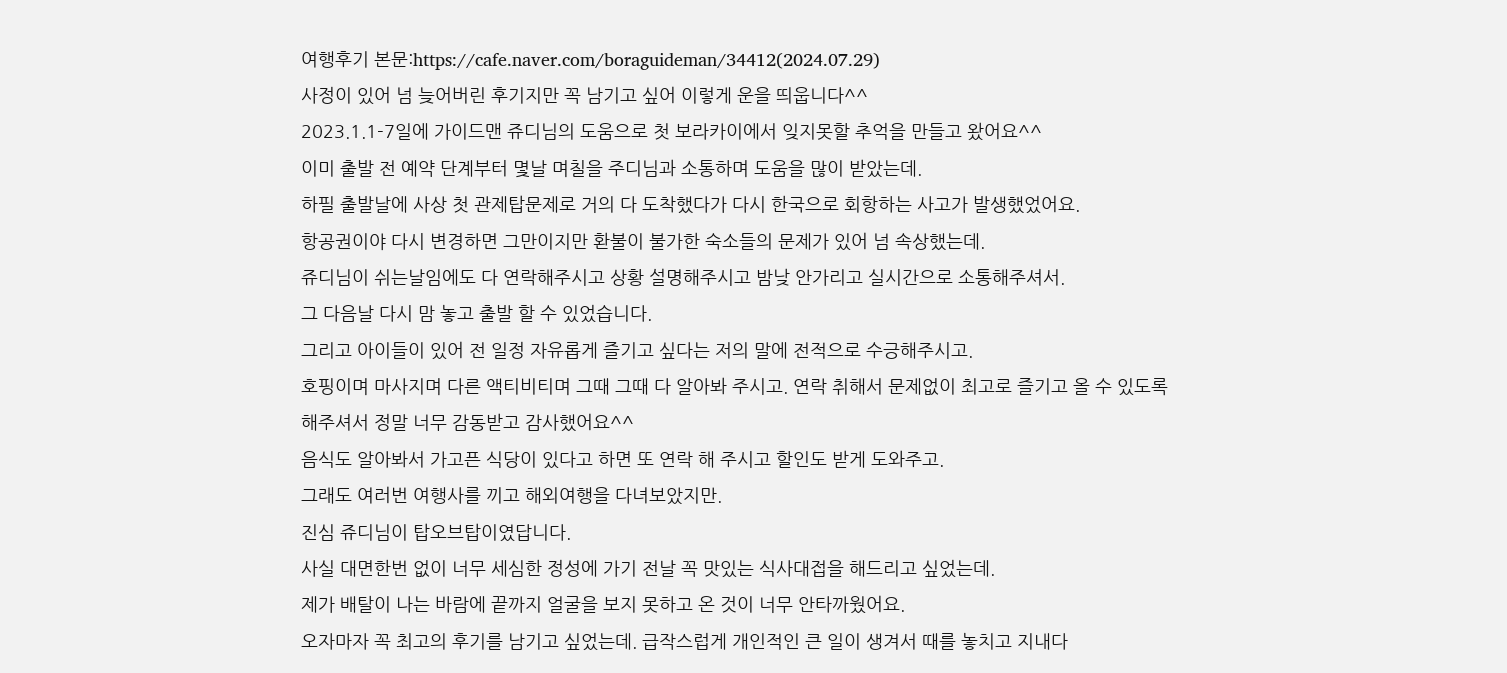여행후기 본문:https://cafe.naver.com/boraguideman/34412(2024.07.29)
사정이 있어 넘 늦어버린 후기지만 꼭 남기고 싶어 이렇게 운을 띄웁니다^^
2023.1.1-7일에 가이드맨 쥬디님의 도움으로 첫 보라카이에서 잊지못할 추억을 만들고 왔어요^^
이미 출발 전 예약 단계부터 몇날 며칠을 주디님과 소통하며 도움을 많이 받았는데.
하필 출발날에 사상 첫 관제탑문제로 거의 다 도착했다가 다시 한국으로 회항하는 사고가 발생했었어요.
항공권이야 다시 변경하면 그만이지만 환불이 불가한 숙소들의 문제가 있어 넘 속상했는데.
쥬디님이 쉬는날임에도 다 연락해주시고 상황 설명해주시고 밤낮 안가리고 실시간으로 소통해주셔서.
그 다음날 다시 맘 놓고 출발 할 수 있었습니다.
그리고 아이들이 있어 전 일정 자유롭게 즐기고 싶다는 저의 말에 전적으로 수긍해주시고.
호핑이며 마사지며 다른 액티비티며 그때 그때 다 알아봐 주시고. 연락 취해서 문제없이 최고로 즐기고 올 수 있도록
해주셔서 정말 너무 감동받고 감사했어요^^
음식도 알아봐서 가고픈 식당이 있다고 하면 또 연락 해 주시고 할인도 받게 도와주고.
그래도 여러번 여행사를 끼고 해외여행을 다녀보았지만.
진심 쥬디님이 탑오브탑이였답니다.
사실 대면한번 없이 너무 세심한 정성에 가기 전날 꼭 맛있는 식사대접을 해드리고 싶었는데.
제가 배탈이 나는 바람에 끝까지 얼굴을 보지 못하고 온 것이 너무 안타까웠어요.
오자마자 꼭 최고의 후기를 남기고 싶었는데. 급작스럽게 개인적인 큰 일이 생겨서 때를 놓치고 지내다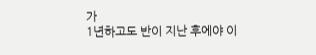가
1년하고도 반이 지난 후에야 이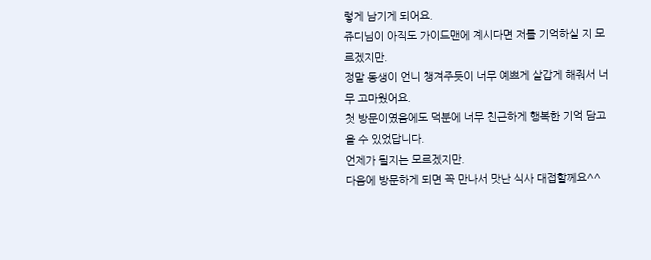렇게 남기게 되어요.
쥬디님이 아직도 가이드맨에 계시다면 저를 기억하실 지 모르겠지만.
정말 동생이 언니 챙겨주듯이 너무 예쁘게 살갑게 해줘서 너무 고마웠어요.
첫 방문이였음에도 덕분에 너무 친근하게 행복한 기억 담고 올 수 있었답니다.
언제가 될지는 모르겠지만.
다음에 방문하게 되면 꼭 만나서 맛난 식사 대접할께요^^